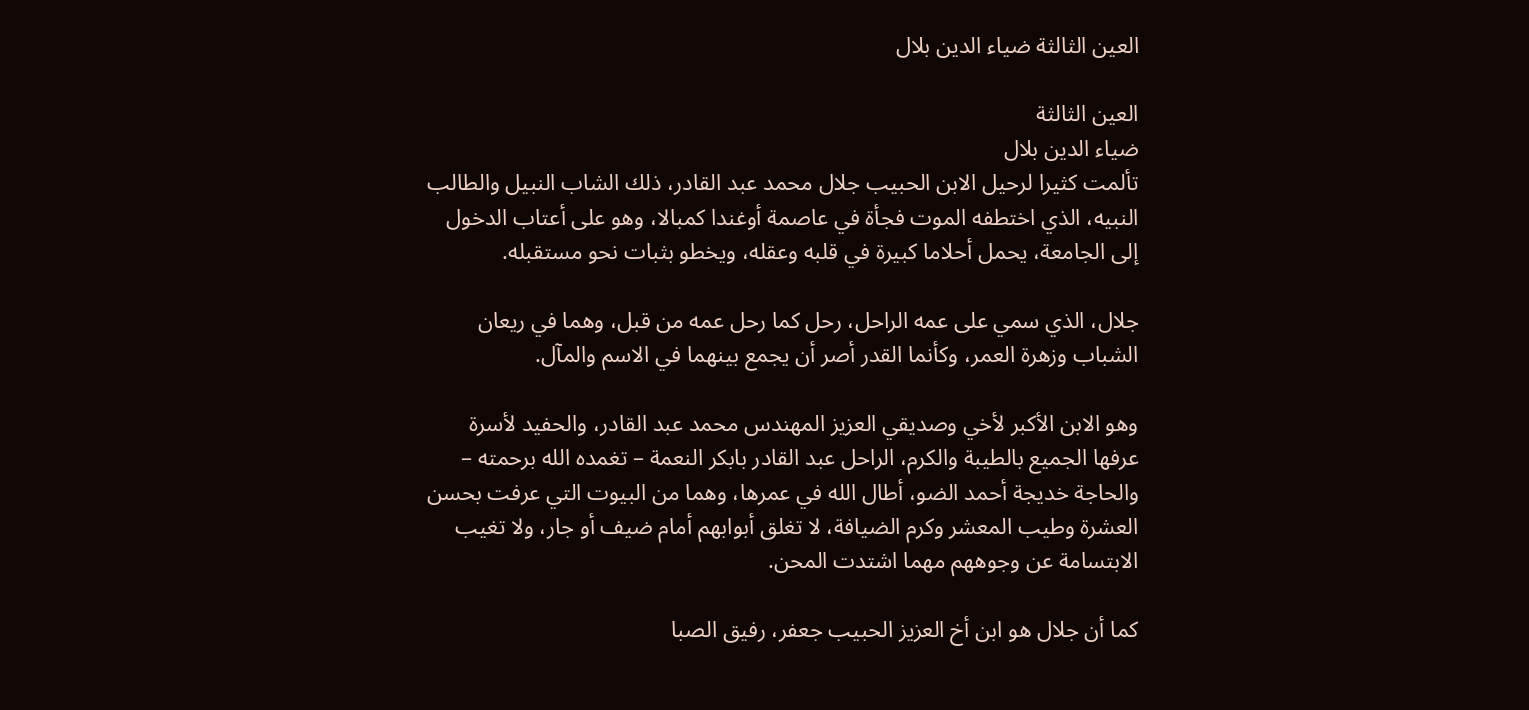العين الثالثة ضياء الدين بلال

العين الثالثة
ضياء الدين بلال
تألمت كثيرا لرحيل الابن الحبيب جلال محمد عبد القادر، ذلك الشاب النبيل والطالب النبيه، الذي اختطفه الموت فجأة في عاصمة أوغندا كمبالا، وهو على أعتاب الدخول إلى الجامعة، يحمل أحلاما كبيرة في قلبه وعقله، ويخطو بثبات نحو مستقبله.

جلال، الذي سمي على عمه الراحل، رحل كما رحل عمه من قبل، وهما في ريعان الشباب وزهرة العمر، وكأنما القدر أصر أن يجمع بينهما في الاسم والمآل.

وهو الابن الأكبر لأخي وصديقي العزيز المهندس محمد عبد القادر، والحفيد لأسرة عرفها الجميع بالطيبة والكرم، الراحل عبد القادر بابكر النعمة – تغمده الله برحمته – والحاجة خديجة أحمد الضو، أطال الله في عمرها، وهما من البيوت التي عرفت بحسن العشرة وطيب المعشر وكرم الضيافة، لا تغلق أبوابهم أمام ضيف أو جار، ولا تغيب الابتسامة عن وجوههم مهما اشتدت المحن.

كما أن جلال هو ابن أخ العزيز الحبيب جعفر، رفيق الصبا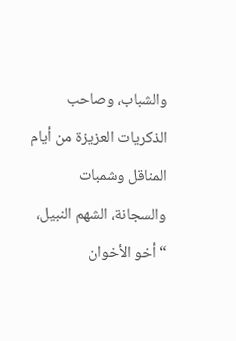والشباب، وصاحب الذكريات العزيزة من أيام المناقل وشمبات والسجانة، الشهم النبيل، “أخو الأخوان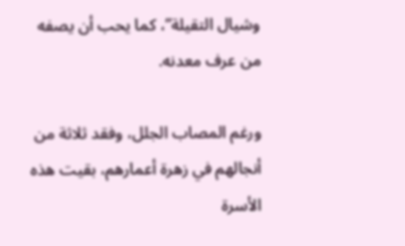وشيال التقيلة”، كما يحب أن يصفه من عرف معدنه.

ورغم المصاب الجلل، وفقد ثلاثة من أنجالهم في زهرة أعمارهم، بقيت هذه الأسرة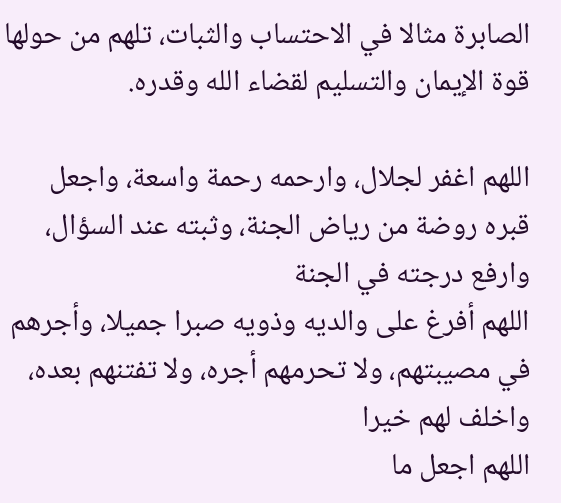الصابرة مثالا في الاحتساب والثبات، تلهم من حولها قوة الإيمان والتسليم لقضاء الله وقدره.

اللهم اغفر لجلال، وارحمه رحمة واسعة، واجعل قبره روضة من رياض الجنة، وثبته عند السؤال، وارفع درجته في الجنة
اللهم أفرغ على والديه وذويه صبرا جميلا، وأجرهم في مصيبتهم، ولا تحرمهم أجره، ولا تفتنهم بعده، واخلف لهم خيرا
اللهم اجعل ما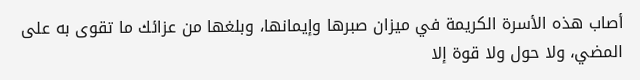أصاب هذه الأسرة الكريمة في ميزان صبرها وإيمانها، وبلغها من عزائك ما تقوى به على المضي، ولا حول ولا قوة إلا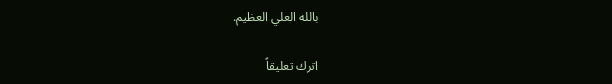بالله العلي العظيم.

اترك تعليقاً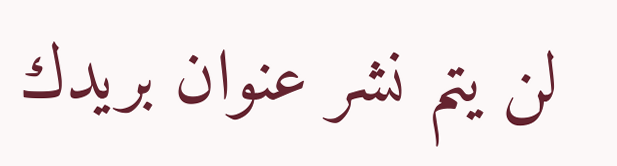لن يتم نشر عنوان بريدك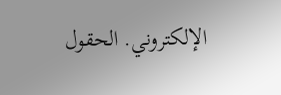الإلكتروني. الحقول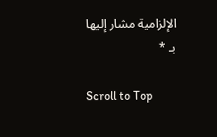الإلزامية مشار إليها بـ *

Scroll to Top